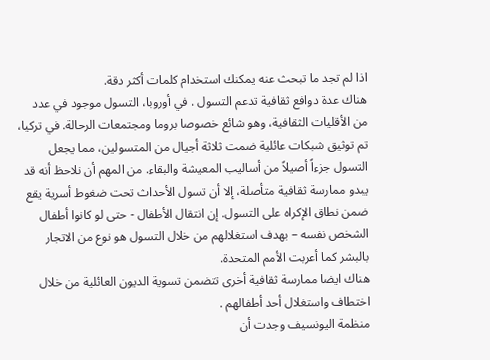اذا لم تجد ما تبحث عنه يمكنك استخدام كلمات أكثر دقة.
هناك عدة دوافع ثقافية تدعم التسول . في أوروبا، التسول موجود في عدد من الأقليات الثقافية، وهو شائع خصوصا بروما ومجتمعات الرحالة. في تركيا، تم توثيق شبكات عائلية ضمت ثلاثة أجيال من المتسولين، مما يجعل التسول جزءاً أصيلاً من أساليب المعيشة والبقاء. من المهم أن نلاحظ أنه قد يبدو ممارسة ثقافية متأصلة، إلا أن تسول الأحداث تحت ضغوط أسرية يقع ضمن نطاق الإكراه على التسول. إن انتقال الأطفال - حتى لو كانوا أطفال الشخص نفسه – بهدف استغلالهم من خلال التسول هو نوع من الاتجار بالبشر كما أعربت الأمم المتحدة.
هناك ايضا ممارسة ثقافية أخرى تتضمن تسوية الديون العائلية من خلال اختطاف واستغلال أحد أطفالهم .
منظمة اليونسيف وجدت أن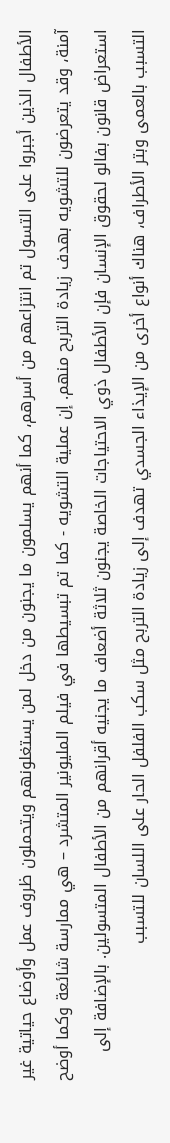الأطفال الذين أجبروا على التسول تم انتزاعهم من أسرهم، كما أنهم يسلمون ما يجنون من دخل لمن يستغلونهم ويتحملون ظروف عمل وأوضاع حياتية غير آمنة، وقد يتعرضون للتشويه بهدف زيادة التربح منهم. إن عملية التشويه - كما تم تبسيطها في فيلم المليونير المتشرد – هي ممارسة شائعة وكما أوضح استعراض قانون بفالو لحقوق الإنسان فإن الأطفال ذوي الاحتياجات الخاصة يجنون ثلاثة أضعاف ما يجنيه أقرانهم من الأطفال المتسولين. بالإضافة إلى التسبب بالعمى وبتر الأطراف، هناك أنواع أخرى من الإيذاء الجسدي تهدف إلى زيادة التربح مثل سكب الفلفل الحار على اللسان للتسبب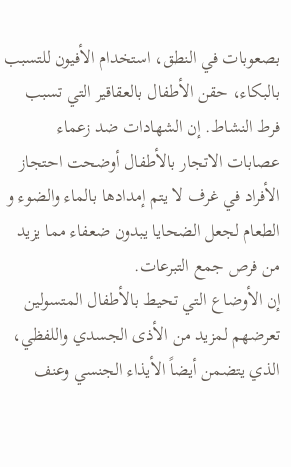بصعوبات في النطق، استخدام الأفيون للتسبب بالبكاء، حقن الأطفال بالعقاقير التي تسبب فرط النشاط. إن الشهادات ضد زعماء عصابات الاتجار بالأطفال أوضحت احتجاز الأفراد في غرف لا يتم إمدادها بالماء والضوء و الطعام لجعل الضحايا يبدون ضعفاء مما يزيد من فرص جمع التبرعات.
إن الأوضاع التي تحيط بالأطفال المتسولين تعرضهم لمزيد من الأذى الجسدي واللفظي، الذي يتضمن أيضاً الأيذاء الجنسي وعنف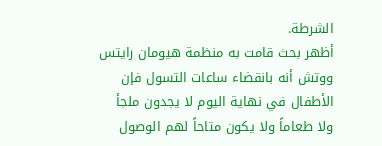الشرطة.
أظهر بحث قامت به منظمة هيومان رايتس ووتش أنه بانقضاء ساعات التسول فإن الأطفال في نهاية اليوم لا يجدون ملجأ ولا طعاماً ولا يكون متاحاً لهم الوصول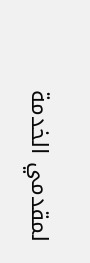لمقدمي الخدمة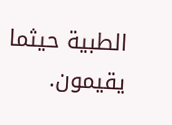الطبية حيثما يقيمون.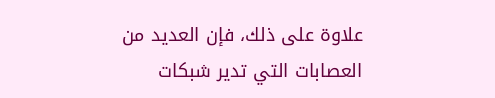علاوة على ذلك، فإن العديد من العصابات التي تدير شبكات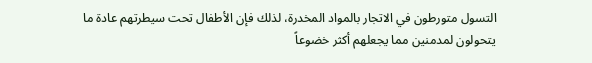التسول متورطون في الاتجار بالمواد المخدرة، لذلك فإن الأطفال تحت سيطرتهم عادة ما يتحولون لمدمنين مما يجعلهم أكثر خضوعاً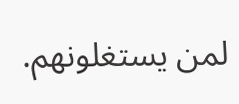لمن يستغلونهم.